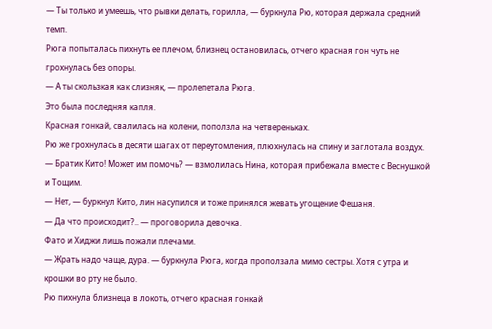— Ты только и умеешь, что рывки делать, горилла, — буркнула Рю, которая держала средний темп.
Рюга попыталась пихнуть ее плечом, близнец остановилась, отчего красная гон чуть не грохнулась без опоры.
— А ты скользкая как слизняк, — пролепетала Рюга.
Это была последняя капля.
Красная гонкай, свалилась на колени, поползла на четвереньках.
Рю же грохнулась в десяти шагах от переутомления, плюхнулась на спину и заглотала воздух.
— Братик Кито! Может им помочь? — взмолилась Нина, которая прибежала вместе с Веснушкой и Тощим.
— Нет, — буркнул Кито, лин насупился и тоже принялся жевать угощение Фешаня.
— Да что происходит?.. — проговорила девочка.
Фато и Хиджи лишь пожали плечами.
— Жрать надо чаще, дура. — буркнула Рюга, когда проползала мимо сестры. Хотя с утра и крошки во рту не было.
Рю пихнула близнеца в локоть, отчего красная гонкай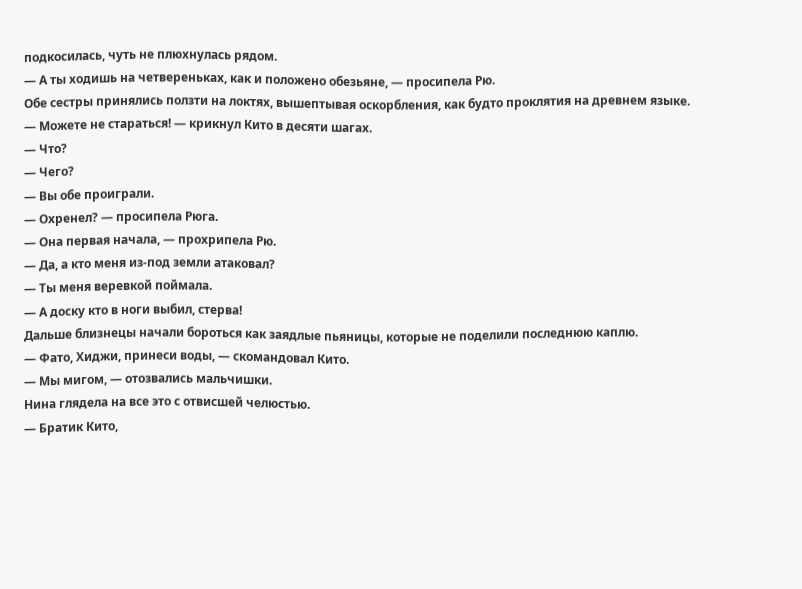подкосилась, чуть не плюхнулась рядом.
— А ты ходишь на четвереньках, как и положено обезьяне, — просипела Рю.
Обе сестры принялись ползти на локтях, вышептывая оскорбления, как будто проклятия на древнем языке.
— Можете не стараться! — крикнул Кито в десяти шагах.
— Что?
— Чего?
— Вы обе проиграли.
— Охренел? — просипела Рюга.
— Она первая начала, — прохрипела Рю.
— Да, а кто меня из-под земли атаковал?
— Ты меня веревкой поймала.
— А доску кто в ноги выбил, стерва!
Дальше близнецы начали бороться как заядлые пьяницы, которые не поделили последнюю каплю.
— Фато, Хиджи, принеси воды, — скомандовал Кито.
— Мы мигом, — отозвались мальчишки.
Нина глядела на все это с отвисшей челюстью.
— Братик Кито,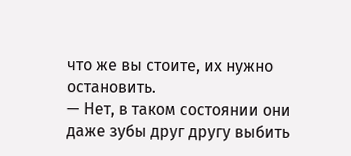что же вы стоите, их нужно остановить.
— Нет, в таком состоянии они даже зубы друг другу выбить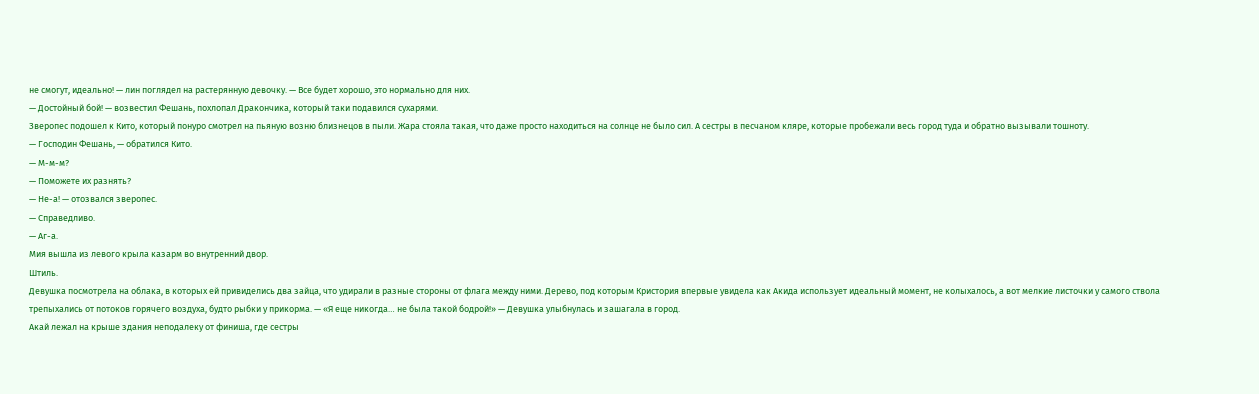не смогут, идеально! — лин поглядел на растерянную девочку. — Все будет хорошо, это нормально для них.
— Достойный бой! — возвестил Фешань, похлопал Дракончика, который таки подавился сухарями.
Зверопес подошел к Кито, который понуро смотрел на пьяную возню близнецов в пыли. Жара стояла такая, что даже просто находиться на солнце не было сил. А сестры в песчаном кляре, которые пробежали весь город туда и обратно вызывали тошноту.
— Господин Фешань, — обратился Кито.
— М-м-м?
— Поможете их разнять?
— Не-а! — отозвался зверопес.
— Справедливо.
— Аг-а.
Мия вышла из левого крыла казарм во внутренний двор.
Штиль.
Девушка посмотрела на облака, в которых ей привиделись два зайца, что удирали в разные стороны от флага между ними. Дерево, под которым Кристория впервые увидела как Акида использует идеальный момент, не колыхалось, а вот мелкие листочки у самого ствола трепыхались от потоков горячего воздуха, будто рыбки у прикорма. — «Я еще никогда… не была такой бодрой!» — Девушка улыбнулась и зашагала в город.
Акай лежал на крыше здания неподалеку от финиша, где сестры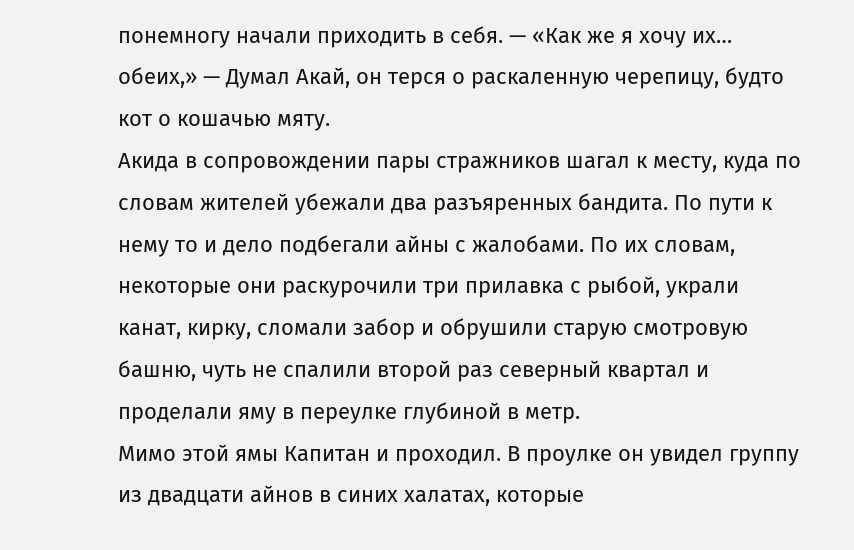понемногу начали приходить в себя. — «Как же я хочу их… обеих,» — Думал Акай, он терся о раскаленную черепицу, будто кот о кошачью мяту.
Акида в сопровождении пары стражников шагал к месту, куда по словам жителей убежали два разъяренных бандита. По пути к нему то и дело подбегали айны с жалобами. По их словам, некоторые они раскурочили три прилавка с рыбой, украли канат, кирку, сломали забор и обрушили старую смотровую башню, чуть не спалили второй раз северный квартал и проделали яму в переулке глубиной в метр.
Мимо этой ямы Капитан и проходил. В проулке он увидел группу из двадцати айнов в синих халатах, которые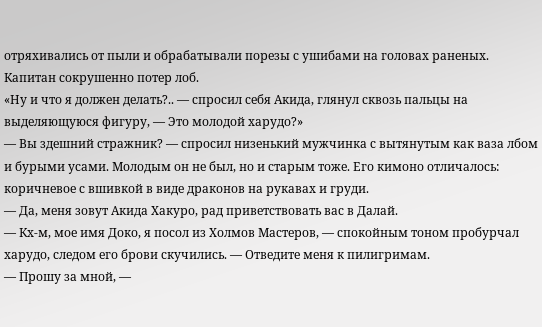отряхивались от пыли и обрабатывали порезы с ушибами на головах раненых.
Капитан сокрушенно потер лоб.
«Ну и что я должен делать?.. — спросил себя Акида, глянул сквозь пальцы на выделяющуюся фигуру, — Это молодой харудо?»
— Вы здешний стражник? — спросил низенький мужчинка с вытянутым как ваза лбом и бурыми усами. Молодым он не был, но и старым тоже. Его кимоно отличалось: коричневое с вшивкой в виде драконов на рукавах и груди.
— Да, меня зовут Акида Хакуро, рад приветствовать вас в Далай.
— Кх-м, мое имя Доко, я посол из Холмов Мастеров, — спокойным тоном пробурчал харудо, следом его брови скучились. — Отведите меня к пилигримам.
— Прошу за мной, —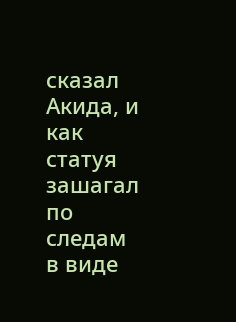сказал Акида, и как статуя зашагал по следам в виде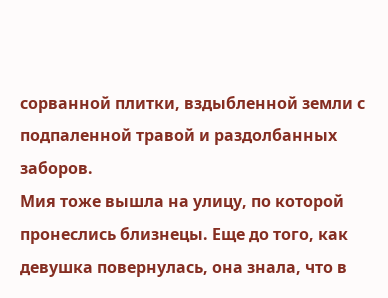сорванной плитки, вздыбленной земли с подпаленной травой и раздолбанных заборов.
Мия тоже вышла на улицу, по которой пронеслись близнецы. Еще до того, как девушка повернулась, она знала, что в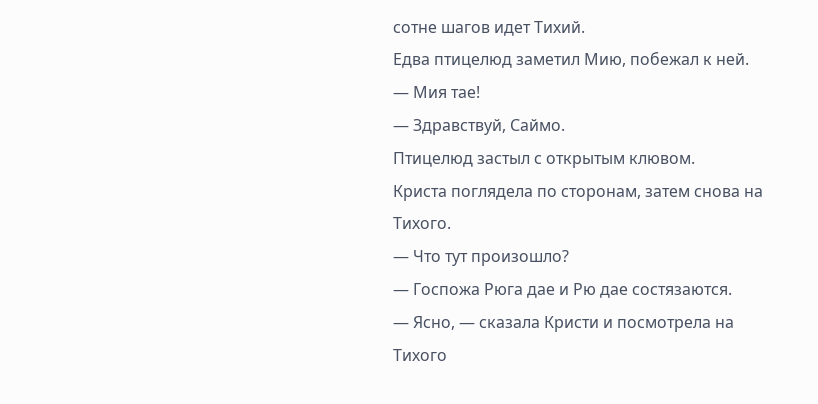сотне шагов идет Тихий.
Едва птицелюд заметил Мию, побежал к ней.
— Мия тае!
— Здравствуй, Саймо.
Птицелюд застыл с открытым клювом.
Криста поглядела по сторонам, затем снова на Тихого.
— Что тут произошло?
— Госпожа Рюга дае и Рю дае состязаются.
— Ясно, — сказала Кристи и посмотрела на Тихого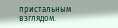пристальным взглядом.